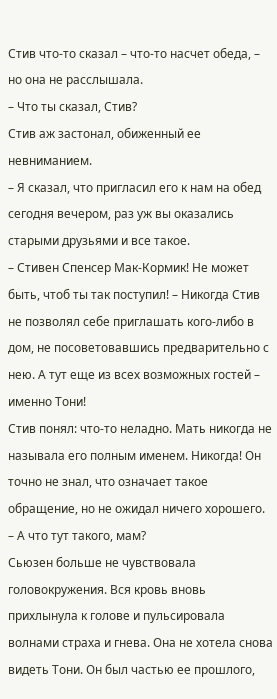Стив что-то сказал – что-то насчет обеда, – но она не расслышала.
– Что ты сказал, Стив?
Стив аж застонал, обиженный ее невниманием.
– Я сказал, что пригласил его к нам на обед сегодня вечером, раз уж вы оказались старыми друзьями и все такое.
– Стивен Спенсер Мак-Кормик! Не может быть, чтоб ты так поступил! – Никогда Стив не позволял себе приглашать кого-либо в дом, не посоветовавшись предварительно с нею. А тут еще из всех возможных гостей – именно Тони!
Стив понял: что-то неладно. Мать никогда не называла его полным именем. Никогда! Он точно не знал, что означает такое обращение, но не ожидал ничего хорошего.
– А что тут такого, мам?
Сьюзен больше не чувствовала головокружения. Вся кровь вновь прихлынула к голове и пульсировала волнами страха и гнева. Она не хотела снова видеть Тони. Он был частью ее прошлого,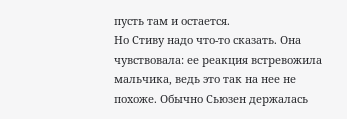пусть там и остается.
Но Стиву надо что-то сказать. Она чувствовала: ее реакция встревожила мальчика, ведь это так на нее не похоже. Обычно Сьюзен держалась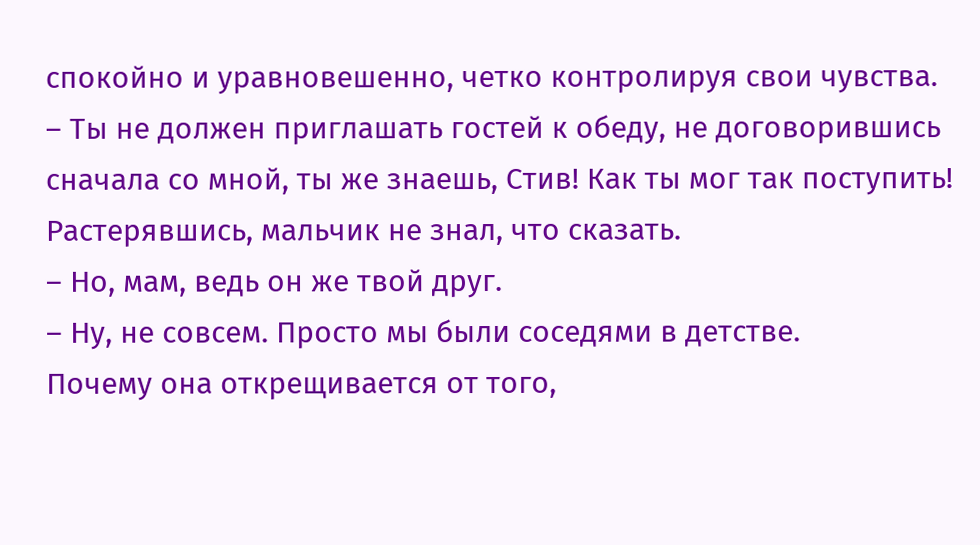спокойно и уравновешенно, четко контролируя свои чувства.
– Ты не должен приглашать гостей к обеду, не договорившись сначала со мной, ты же знаешь, Стив! Как ты мог так поступить!
Растерявшись, мальчик не знал, что сказать.
– Но, мам, ведь он же твой друг.
– Ну, не совсем. Просто мы были соседями в детстве.
Почему она открещивается от того,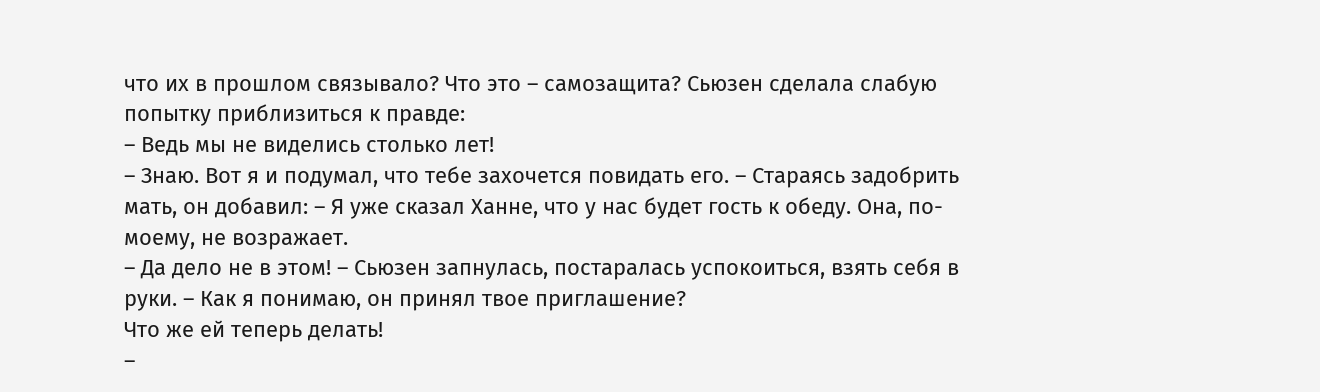что их в прошлом связывало? Что это – самозащита? Сьюзен сделала слабую попытку приблизиться к правде:
– Ведь мы не виделись столько лет!
– Знаю. Вот я и подумал, что тебе захочется повидать его. – Стараясь задобрить мать, он добавил: – Я уже сказал Ханне, что у нас будет гость к обеду. Она, по-моему, не возражает.
– Да дело не в этом! – Сьюзен запнулась, постаралась успокоиться, взять себя в руки. – Как я понимаю, он принял твое приглашение?
Что же ей теперь делать!
–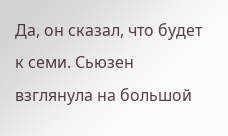Да, он сказал, что будет к семи. Сьюзен взглянула на большой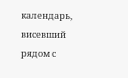календарь, висевший рядом с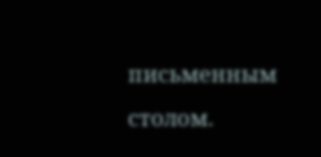письменным столом.